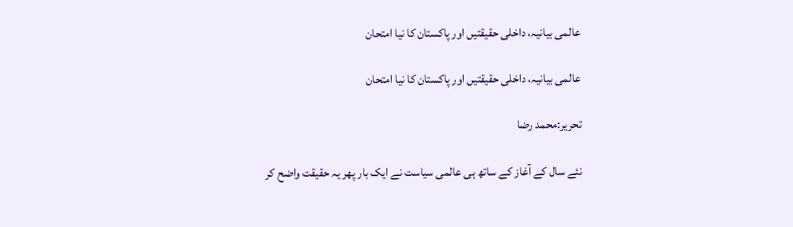عالمی بیانیہ، داخلی حقیقتیں اور پاکستان کا نیا امتحان

عالمی بیانیہ، داخلی حقیقتیں اور پاکستان کا نیا امتحان

تحریر:محمد رضا

نئے سال کے آغاز کے ساتھ ہی عالمی سیاست نے ایک بار پھر یہ حقیقت واضح کر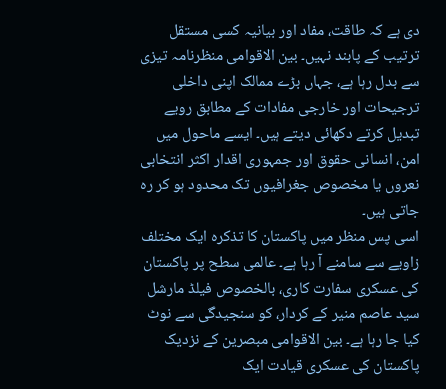دی ہے کہ طاقت، مفاد اور بیانیہ کسی مستقل ترتیب کے پابند نہیں۔ بین الاقوامی منظرنامہ تیزی سے بدل رہا ہے، جہاں بڑے ممالک اپنی داخلی ترجیحات اور خارجی مفادات کے مطابق رویے تبدیل کرتے دکھائی دیتے ہیں۔ ایسے ماحول میں امن، انسانی حقوق اور جمہوری اقدار اکثر انتخابی نعروں یا مخصوص جغرافیوں تک محدود ہو کر رہ جاتی ہیں۔
اسی پس منظر میں پاکستان کا تذکرہ ایک مختلف زاویے سے سامنے آ رہا ہے۔ عالمی سطح پر پاکستان کی عسکری سفارت کاری، بالخصوص فیلڈ مارشل سید عاصم منیر کے کردار، کو سنجیدگی سے نوٹ کیا جا رہا ہے۔ بین الاقوامی مبصرین کے نزدیک پاکستان کی عسکری قیادت ایک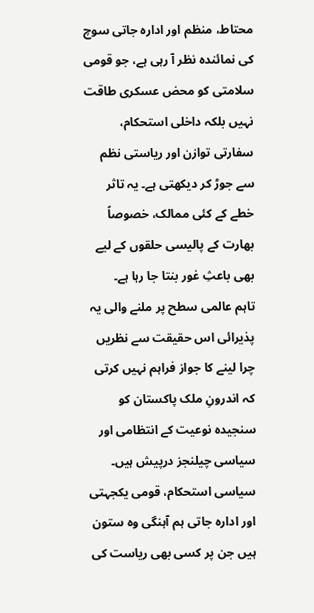محتاط، منظم اور ادارہ جاتی سوچ کی نمائندہ نظر آ رہی ہے، جو قومی سلامتی کو محض عسکری طاقت نہیں بلکہ داخلی استحکام، سفارتی توازن اور ریاستی نظم سے جوڑ کر دیکھتی ہے۔ یہ تاثر خطے کے کئی ممالک، خصوصاً بھارت کے پالیسی حلقوں کے لیے بھی باعثِ غور بنتا جا رہا ہے۔
تاہم عالمی سطح پر ملنے والی یہ پذیرائی اس حقیقت سے نظریں چرا لینے کا جواز فراہم نہیں کرتی کہ اندرونِ ملک پاکستان کو سنجیدہ نوعیت کے انتظامی اور سیاسی چیلنجز درپیش ہیں۔ سیاسی استحکام، قومی یکجہتی اور ادارہ جاتی ہم آہنگی وہ ستون ہیں جن پر کسی بھی ریاست کی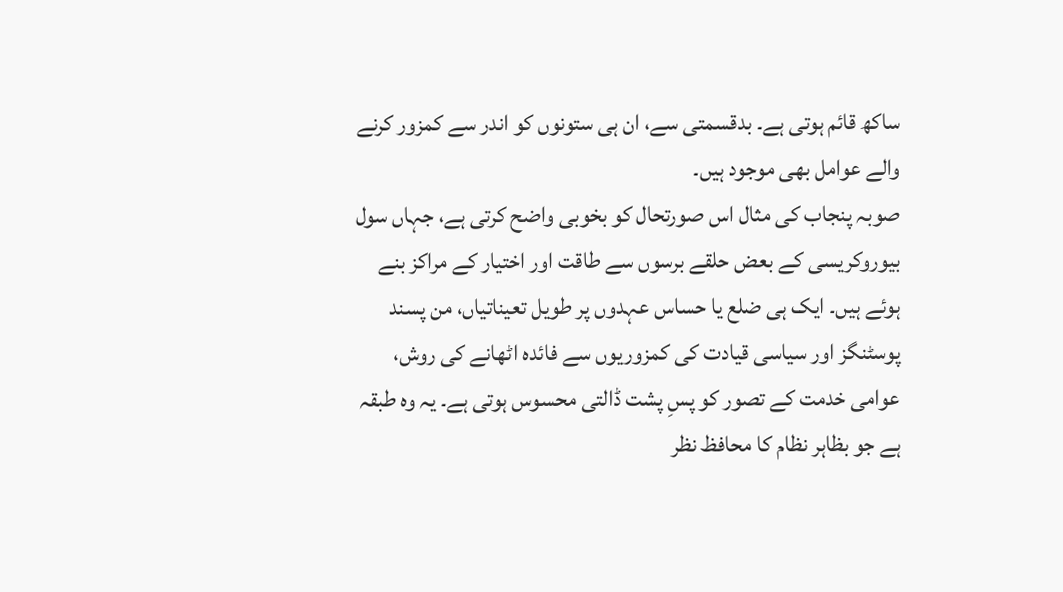ساکھ قائم ہوتی ہے۔ بدقسمتی سے، ان ہی ستونوں کو اندر سے کمزور کرنے والے عوامل بھی موجود ہیں۔
صوبہ پنجاب کی مثال اس صورتحال کو بخوبی واضح کرتی ہے، جہاں سول بیوروکریسی کے بعض حلقے برسوں سے طاقت اور اختیار کے مراکز بنے ہوئے ہیں۔ ایک ہی ضلع یا حساس عہدوں پر طویل تعیناتیاں، من پسند پوسٹنگز اور سیاسی قیادت کی کمزوریوں سے فائدہ اٹھانے کی روش، عوامی خدمت کے تصور کو پسِ پشت ڈالتی محسوس ہوتی ہے۔ یہ وہ طبقہ ہے جو بظاہر نظام کا محافظ نظر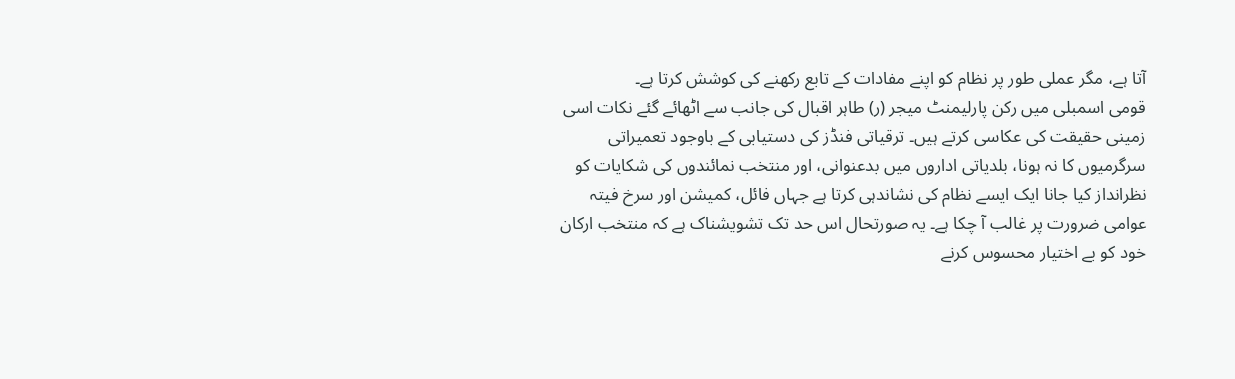آتا ہے، مگر عملی طور پر نظام کو اپنے مفادات کے تابع رکھنے کی کوشش کرتا ہے۔
قومی اسمبلی میں رکن پارلیمنٹ میجر (ر) طاہر اقبال کی جانب سے اٹھائے گئے نکات اسی زمینی حقیقت کی عکاسی کرتے ہیں۔ ترقیاتی فنڈز کی دستیابی کے باوجود تعمیراتی سرگرمیوں کا نہ ہونا، بلدیاتی اداروں میں بدعنوانی، اور منتخب نمائندوں کی شکایات کو نظرانداز کیا جانا ایک ایسے نظام کی نشاندہی کرتا ہے جہاں فائل، کمیشن اور سرخ فیتہ عوامی ضرورت پر غالب آ چکا ہے۔ یہ صورتحال اس حد تک تشویشناک ہے کہ منتخب ارکان خود کو بے اختیار محسوس کرنے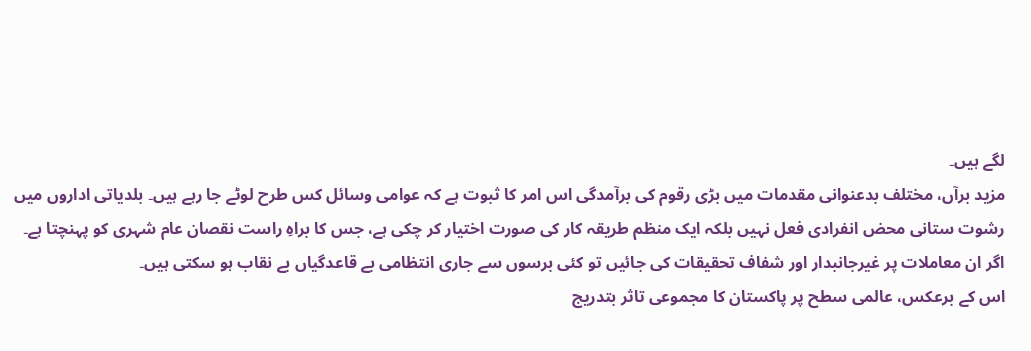لگے ہیں۔
مزید برآں، مختلف بدعنوانی مقدمات میں بڑی رقوم کی برآمدگی اس امر کا ثبوت ہے کہ عوامی وسائل کس طرح لوٹے جا رہے ہیں۔ بلدیاتی اداروں میں رشوت ستانی محض انفرادی فعل نہیں بلکہ ایک منظم طریقہ کار کی صورت اختیار کر چکی ہے، جس کا براہِ راست نقصان عام شہری کو پہنچتا ہے۔ اگر ان معاملات پر غیرجانبدار اور شفاف تحقیقات کی جائیں تو کئی برسوں سے جاری انتظامی بے قاعدگیاں بے نقاب ہو سکتی ہیں۔
اس کے برعکس، عالمی سطح پر پاکستان کا مجموعی تاثر بتدریج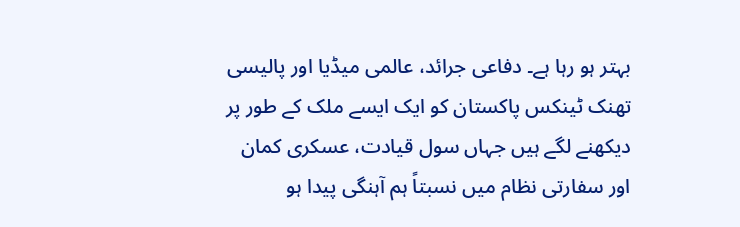بہتر ہو رہا ہے۔ دفاعی جرائد، عالمی میڈیا اور پالیسی تھنک ٹینکس پاکستان کو ایک ایسے ملک کے طور پر دیکھنے لگے ہیں جہاں سول قیادت، عسکری کمان اور سفارتی نظام میں نسبتاً ہم آہنگی پیدا ہو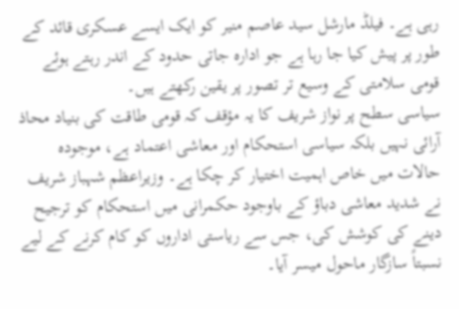رہی ہے۔ فیلڈ مارشل سید عاصم منیر کو ایک ایسے عسکری قائد کے طور پر پیش کیا جا رہا ہے جو ادارہ جاتی حدود کے اندر رہتے ہوئے قومی سلامتی کے وسیع تر تصور پر یقین رکھتے ہیں۔
سیاسی سطح پر نواز شریف کا یہ مؤقف کہ قومی طاقت کی بنیاد محاذ آرائی نہیں بلکہ سیاسی استحکام اور معاشی اعتماد ہے، موجودہ حالات میں خاص اہمیت اختیار کر چکا ہے۔ وزیراعظم شہباز شریف نے شدید معاشی دباؤ کے باوجود حکمرانی میں استحکام کو ترجیح دینے کی کوشش کی، جس سے ریاستی اداروں کو کام کرنے کے لیے نسبتاً سازگار ماحول میسر آیا۔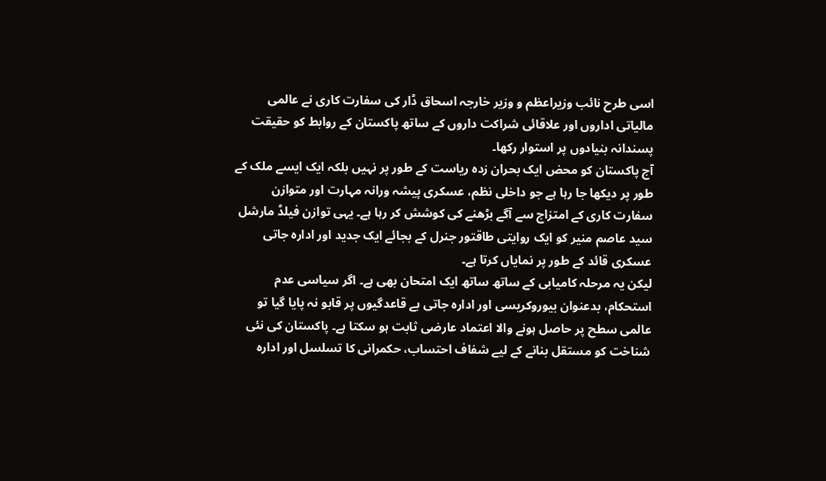اسی طرح نائب وزیراعظم و وزیر خارجہ اسحاق ڈار کی سفارت کاری نے عالمی مالیاتی اداروں اور علاقائی شراکت داروں کے ساتھ پاکستان کے روابط کو حقیقت پسندانہ بنیادوں پر استوار رکھا۔
آج پاکستان کو محض ایک بحران زدہ ریاست کے طور پر نہیں بلکہ ایک ایسے ملک کے طور پر دیکھا جا رہا ہے جو داخلی نظم، عسکری پیشہ ورانہ مہارت اور متوازن سفارت کاری کے امتزاج سے آگے بڑھنے کی کوشش کر رہا ہے۔ یہی توازن فیلڈ مارشل سید عاصم منیر کو ایک روایتی طاقتور جنرل کے بجائے ایک جدید اور ادارہ جاتی عسکری قائد کے طور پر نمایاں کرتا ہے۔
لیکن یہ مرحلہ کامیابی کے ساتھ ساتھ ایک امتحان بھی ہے۔ اگر سیاسی عدم استحکام، بدعنوان بیوروکریسی اور ادارہ جاتی بے قاعدگیوں پر قابو نہ پایا گیا تو عالمی سطح پر حاصل ہونے والا اعتماد عارضی ثابت ہو سکتا ہے۔ پاکستان کی نئی شناخت کو مستقل بنانے کے لیے شفاف احتساب، حکمرانی کا تسلسل اور ادارہ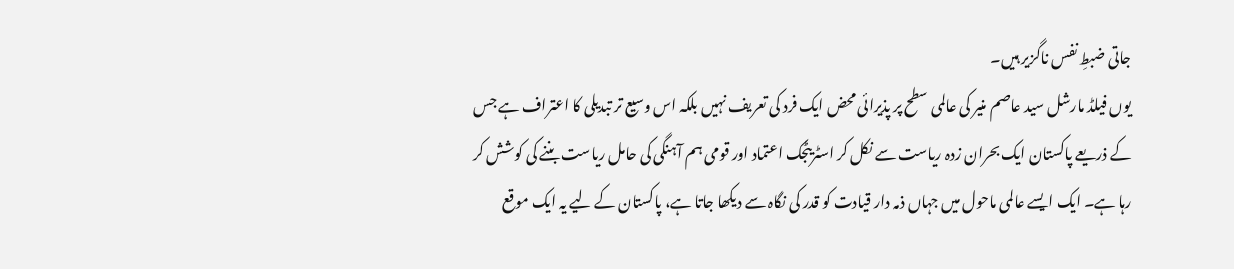جاتی ضبطِ نفس ناگزیر ہیں۔
یوں فیلڈ مارشل سید عاصم منیر کی عالمی سطح پر پذیرائی محض ایک فرد کی تعریف نہیں بلکہ اس وسیع تر تبدیلی کا اعتراف ہے جس کے ذریعے پاکستان ایک بحران زدہ ریاست سے نکل کر اسٹریٹجک اعتماد اور قومی ہم آہنگی کی حامل ریاست بننے کی کوشش کر رہا ہے۔ ایک ایسے عالمی ماحول میں جہاں ذمہ دار قیادت کو قدر کی نگاہ سے دیکھا جاتا ہے، پاکستان کے لیے یہ ایک موقع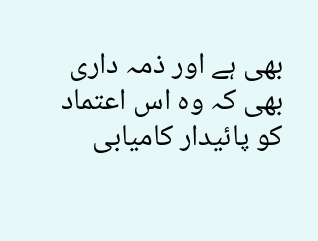بھی ہے اور ذمہ داری بھی کہ وہ اس اعتماد کو پائیدار کامیابی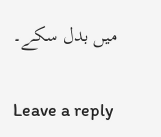میں بدل سکے۔

Leave a reply